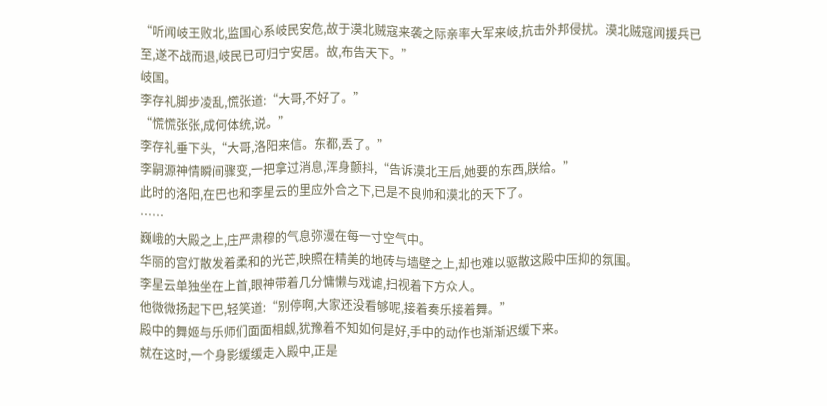“听闻岐王败北,监国心系岐民安危,故于漠北贼寇来袭之际亲率大军来岐,抗击外邦侵扰。漠北贼寇闻援兵已至,遂不战而退,岐民已可归宁安居。故,布告天下。”
岐国。
李存礼脚步凌乱,慌张道:“大哥,不好了。”
“慌慌张张,成何体统,说。”
李存礼垂下头,“大哥,洛阳来信。东都,丢了。”
李嗣源神情瞬间骤变,一把拿过消息,浑身颤抖,“告诉漠北王后,她要的东西,朕给。”
此时的洛阳,在巴也和李星云的里应外合之下,已是不良帅和漠北的天下了。
……
巍峨的大殿之上,庄严肃穆的气息弥漫在每一寸空气中。
华丽的宫灯散发着柔和的光芒,映照在精美的地砖与墙壁之上,却也难以驱散这殿中压抑的氛围。
李星云单独坐在上首,眼神带着几分慵懒与戏谑,扫视着下方众人。
他微微扬起下巴,轻笑道:“别停啊,大家还没看够呢,接着奏乐接着舞。”
殿中的舞姬与乐师们面面相觑,犹豫着不知如何是好,手中的动作也渐渐迟缓下来。
就在这时,一个身影缓缓走入殿中,正是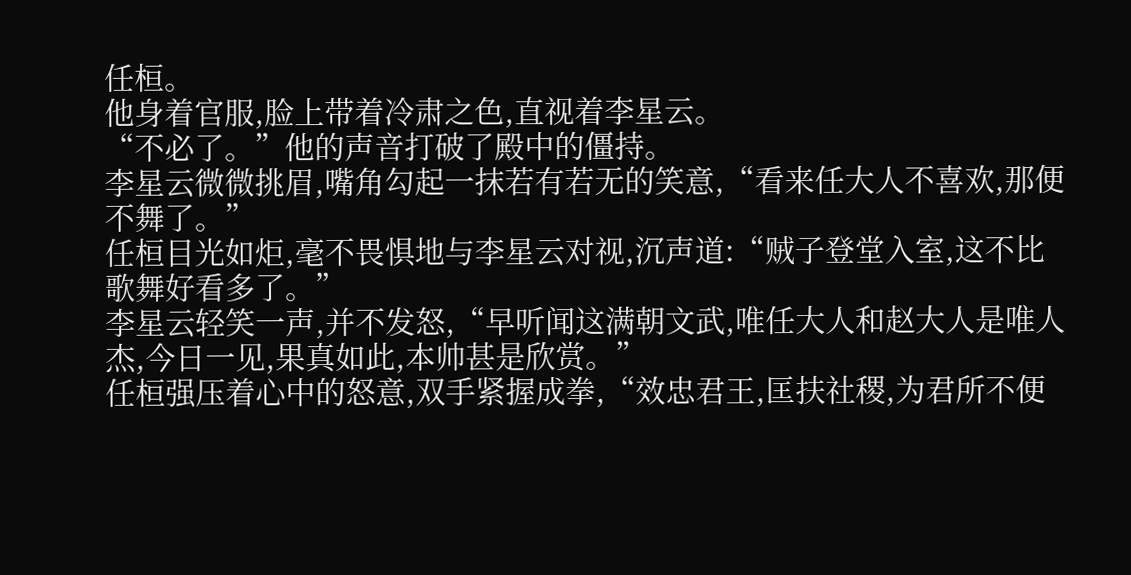任桓。
他身着官服,脸上带着冷肃之色,直视着李星云。
“不必了。”他的声音打破了殿中的僵持。
李星云微微挑眉,嘴角勾起一抹若有若无的笑意,“看来任大人不喜欢,那便不舞了。”
任桓目光如炬,毫不畏惧地与李星云对视,沉声道:“贼子登堂入室,这不比歌舞好看多了。”
李星云轻笑一声,并不发怒,“早听闻这满朝文武,唯任大人和赵大人是唯人杰,今日一见,果真如此,本帅甚是欣赏。”
任桓强压着心中的怒意,双手紧握成拳,“效忠君王,匡扶社稷,为君所不便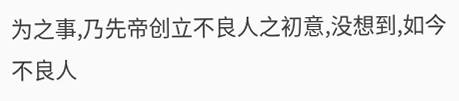为之事,乃先帝创立不良人之初意,没想到,如今不良人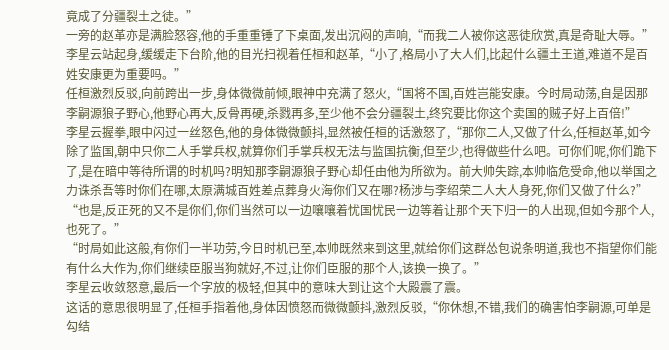竟成了分疆裂土之徒。”
一旁的赵革亦是满脸怒容,他的手重重锤了下桌面,发出沉闷的声响,“而我二人被你这恶徒欣赏,真是奇耻大辱。”
李星云站起身,缓缓走下台阶,他的目光扫视着任桓和赵革,“小了,格局小了大人们,比起什么疆土王道,难道不是百姓安康更为重要吗。”
任桓激烈反驳,向前跨出一步,身体微微前倾,眼神中充满了怒火,“国将不国,百姓岂能安康。今时局动荡,自是因那李嗣源狼子野心,他野心再大,反骨再硬,杀戮再多,至少他不会分疆裂土,终究要比你这个卖国的贼子好上百倍!”
李星云握拳,眼中闪过一丝怒色,他的身体微微颤抖,显然被任桓的话激怒了,“那你二人,又做了什么,任桓赵革,如今除了监国,朝中只你二人手掌兵权,就算你们手掌兵权无法与监国抗衡,但至少,也得做些什么吧。可你们呢,你们跪下了,是在暗中等待所谓的时机吗?明知那李嗣源狼子野心却任由他为所欲为。前大帅失踪,本帅临危受命,他以举国之力诛杀吾等时你们在哪,太原满城百姓差点葬身火海你们又在哪?杨涉与李绍荣二人大人身死,你们又做了什么?”
“也是,反正死的又不是你们,你们当然可以一边嚷嚷着忧国忧民一边等着让那个天下归一的人出现,但如今那个人,也死了。”
“时局如此这般,有你们一半功劳,今日时机已至,本帅既然来到这里,就给你们这群怂包说条明道,我也不指望你们能有什么大作为,你们继续臣服当狗就好,不过,让你们臣服的那个人,该换一换了。”
李星云收敛怒意,最后一个字放的极轻,但其中的意味大到让这个大殿震了震。
这话的意思很明显了,任桓手指着他,身体因愤怒而微微颤抖,激烈反驳,“你休想,不错,我们的确害怕李嗣源,可单是勾结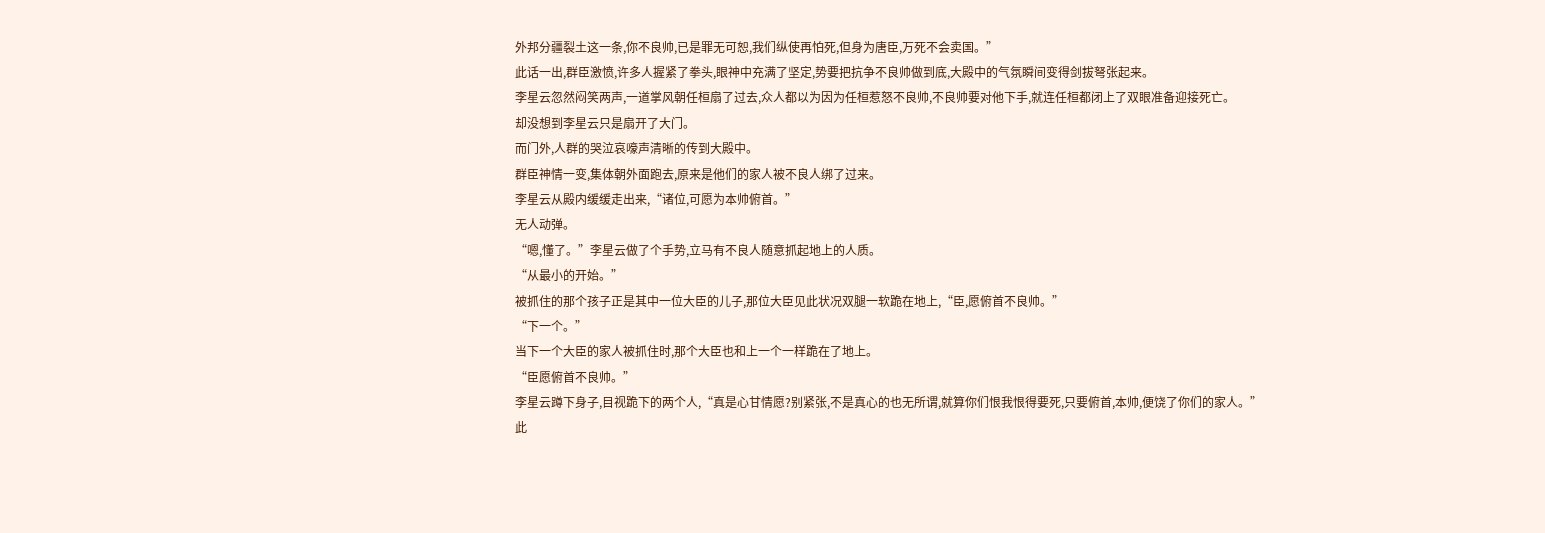外邦分疆裂土这一条,你不良帅,已是罪无可恕,我们纵使再怕死,但身为唐臣,万死不会卖国。”
此话一出,群臣激愤,许多人握紧了拳头,眼神中充满了坚定,势要把抗争不良帅做到底,大殿中的气氛瞬间变得剑拔弩张起来。
李星云忽然闷笑两声,一道掌风朝任桓扇了过去,众人都以为因为任桓惹怒不良帅,不良帅要对他下手,就连任桓都闭上了双眼准备迎接死亡。
却没想到李星云只是扇开了大门。
而门外,人群的哭泣哀嚎声清晰的传到大殿中。
群臣神情一变,集体朝外面跑去,原来是他们的家人被不良人绑了过来。
李星云从殿内缓缓走出来,“诸位,可愿为本帅俯首。”
无人动弹。
“嗯,懂了。”李星云做了个手势,立马有不良人随意抓起地上的人质。
“从最小的开始。”
被抓住的那个孩子正是其中一位大臣的儿子,那位大臣见此状况双腿一软跪在地上,“臣,愿俯首不良帅。”
“下一个。”
当下一个大臣的家人被抓住时,那个大臣也和上一个一样跪在了地上。
“臣愿俯首不良帅。”
李星云蹲下身子,目视跪下的两个人,“真是心甘情愿?别紧张,不是真心的也无所谓,就算你们恨我恨得要死,只要俯首,本帅,便饶了你们的家人。”
此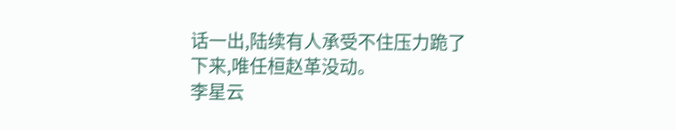话一出,陆续有人承受不住压力跪了下来,唯任桓赵革没动。
李星云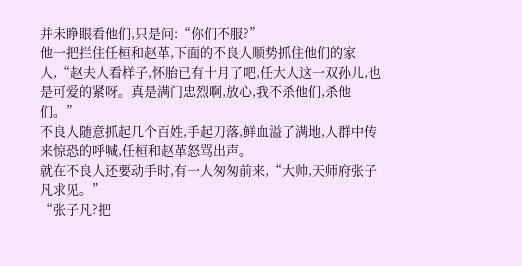并未睁眼看他们,只是问:“你们不服?”
他一把拦住任桓和赵革,下面的不良人顺势抓住他们的家人,“赵夫人看样子,怀胎已有十月了吧,任大人这一双孙儿,也是可爱的紧呀。真是满门忠烈啊,放心,我不杀他们,杀他们。”
不良人随意抓起几个百姓,手起刀落,鲜血溢了满地,人群中传来惊恐的呼喊,任桓和赵革怒骂出声。
就在不良人还要动手时,有一人匆匆前来,“大帅,天师府张子凡求见。”
“张子凡?把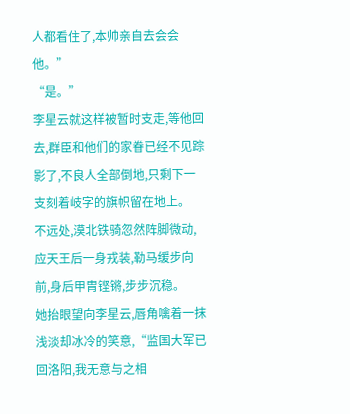人都看住了,本帅亲自去会会他。”
“是。”
李星云就这样被暂时支走,等他回去,群臣和他们的家眷已经不见踪影了,不良人全部倒地,只剩下一支刻着岐字的旗帜留在地上。
不远处,漠北铁骑忽然阵脚微动,应天王后一身戎装,勒马缓步向前,身后甲胄铿锵,步步沉稳。
她抬眼望向李星云,唇角噙着一抹浅淡却冰冷的笑意,“监国大军已回洛阳,我无意与之相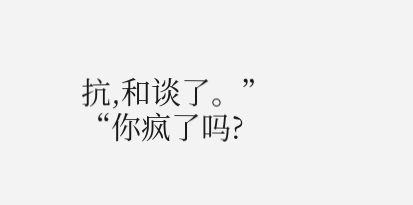抗,和谈了。”
“你疯了吗?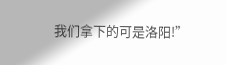我们拿下的可是洛阳!”